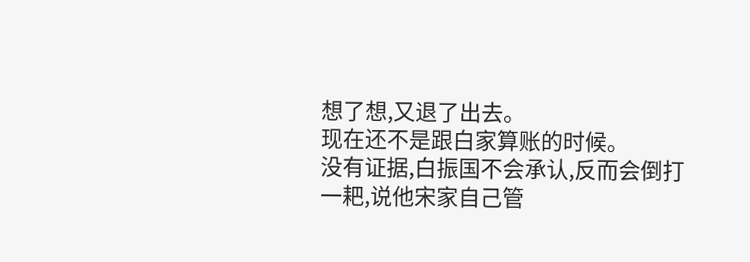想了想,又退了出去。
现在还不是跟白家算账的时候。
没有证据,白振国不会承认,反而会倒打一耙,说他宋家自己管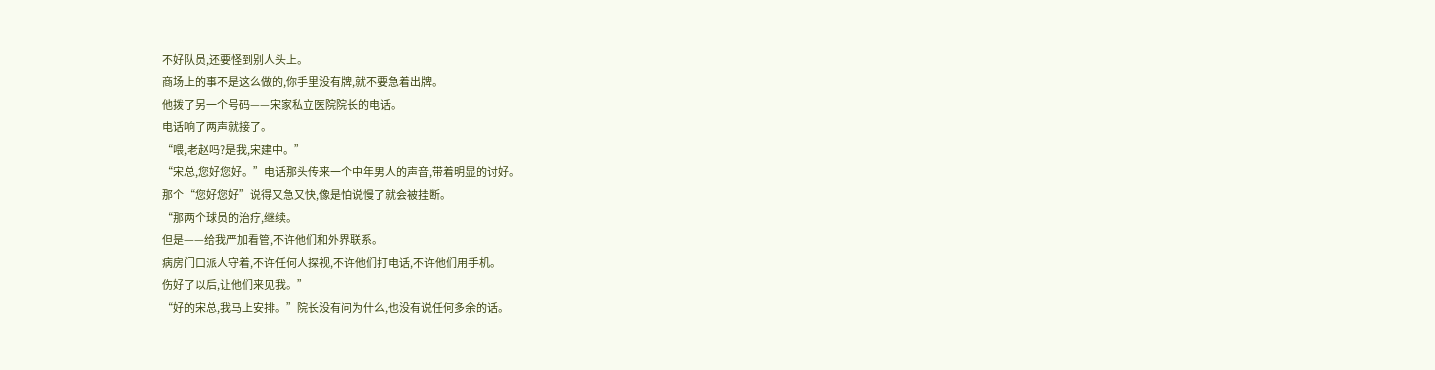不好队员,还要怪到别人头上。
商场上的事不是这么做的,你手里没有牌,就不要急着出牌。
他拨了另一个号码——宋家私立医院院长的电话。
电话响了两声就接了。
“喂,老赵吗?是我,宋建中。”
“宋总,您好您好。”电话那头传来一个中年男人的声音,带着明显的讨好。
那个“您好您好”说得又急又快,像是怕说慢了就会被挂断。
“那两个球员的治疗,继续。
但是——给我严加看管,不许他们和外界联系。
病房门口派人守着,不许任何人探视,不许他们打电话,不许他们用手机。
伤好了以后,让他们来见我。”
“好的宋总,我马上安排。”院长没有问为什么,也没有说任何多余的话。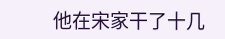他在宋家干了十几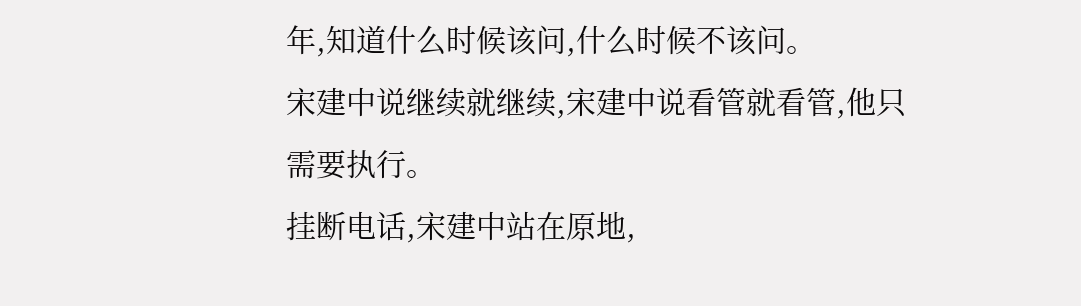年,知道什么时候该问,什么时候不该问。
宋建中说继续就继续,宋建中说看管就看管,他只需要执行。
挂断电话,宋建中站在原地,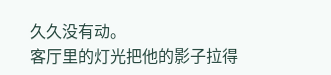久久没有动。
客厅里的灯光把他的影子拉得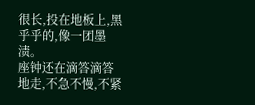很长,投在地板上,黑乎乎的,像一团墨渍。
座钟还在滴答滴答地走,不急不慢,不紧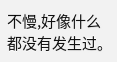不慢,好像什么都没有发生过。